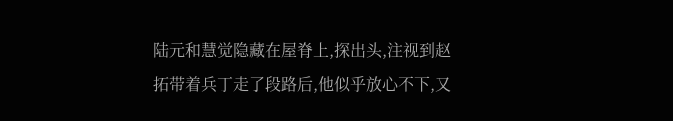陆元和慧觉隐藏在屋脊上,探出头,注视到赵拓带着兵丁走了段路后,他似乎放心不下,又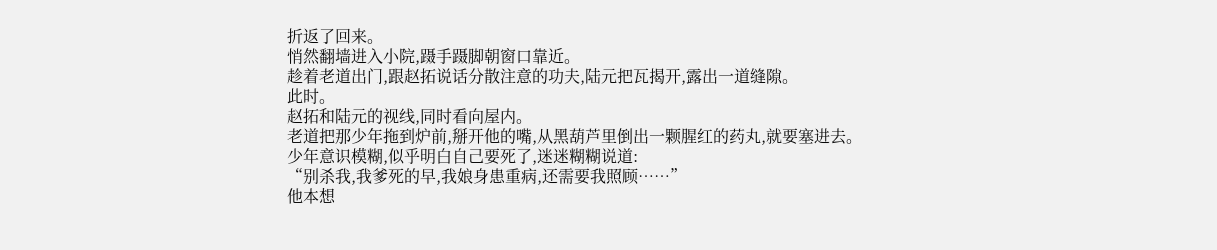折返了回来。
悄然翻墙进入小院,蹑手蹑脚朝窗口靠近。
趁着老道出门,跟赵拓说话分散注意的功夫,陆元把瓦揭开,露出一道缝隙。
此时。
赵拓和陆元的视线,同时看向屋内。
老道把那少年拖到炉前,掰开他的嘴,从黑葫芦里倒出一颗腥红的药丸,就要塞进去。
少年意识模糊,似乎明白自己要死了,迷迷糊糊说道:
“别杀我,我爹死的早,我娘身患重病,还需要我照顾……”
他本想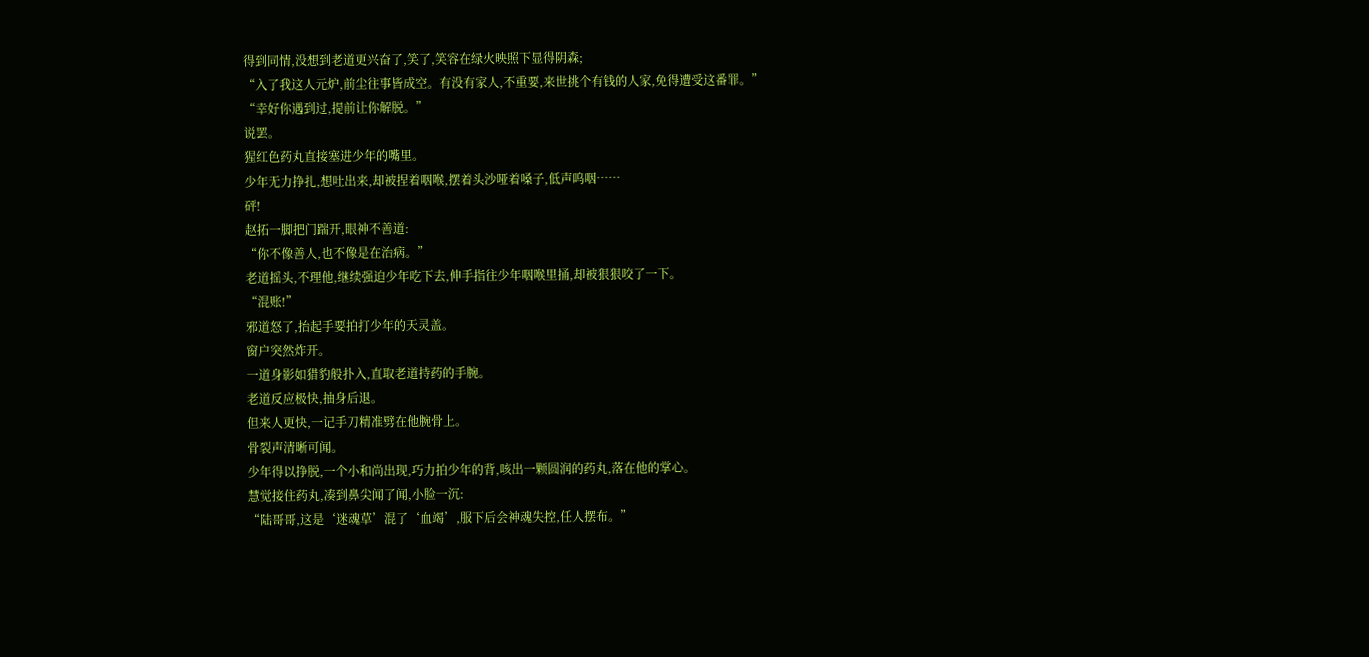得到同情,没想到老道更兴奋了,笑了,笑容在绿火映照下显得阴森;
“入了我这人元炉,前尘往事皆成空。有没有家人,不重要,来世挑个有钱的人家,免得遭受这番罪。”
“幸好你遇到过,提前让你解脱。”
说罢。
猩红色药丸直接塞进少年的嘴里。
少年无力挣扎,想吐出来,却被捏着咽喉,摆着头沙哑着嗓子,低声呜咽……
砰!
赵拓一脚把门踹开,眼神不善道:
“你不像善人,也不像是在治病。”
老道摇头,不理他,继续强迫少年吃下去,伸手指往少年咽喉里捅,却被狠狠咬了一下。
“混账!”
邪道怒了,抬起手要拍打少年的天灵盖。
窗户突然炸开。
一道身影如猎豹般扑入,直取老道持药的手腕。
老道反应极快,抽身后退。
但来人更快,一记手刀精准劈在他腕骨上。
骨裂声清晰可闻。
少年得以挣脱,一个小和尚出现,巧力拍少年的背,咳出一颗圆润的药丸,落在他的掌心。
慧觉接住药丸,凑到鼻尖闻了闻,小脸一沉:
“陆哥哥,这是‘迷魂草’混了‘血竭’,服下后会神魂失控,任人摆布。”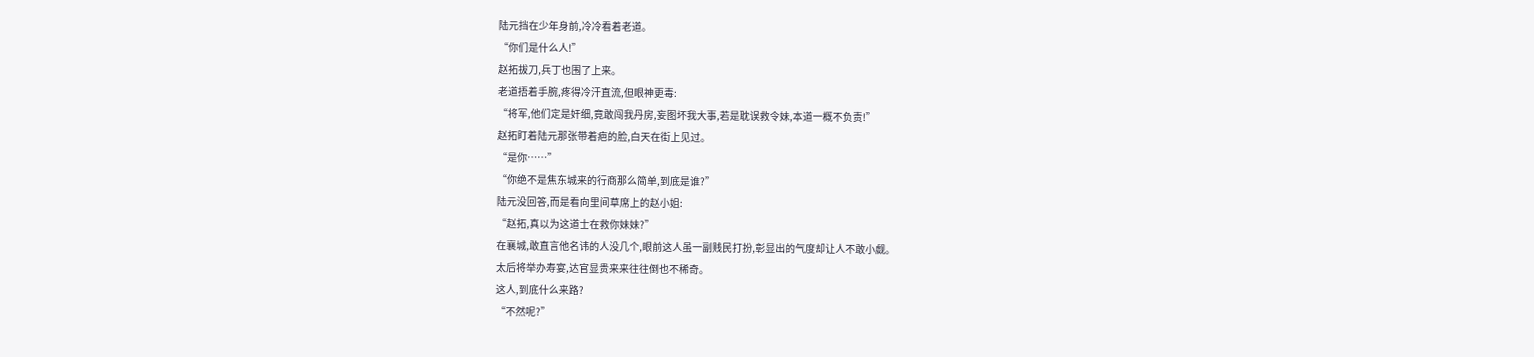陆元挡在少年身前,冷冷看着老道。
“你们是什么人!”
赵拓拔刀,兵丁也围了上来。
老道捂着手腕,疼得冷汗直流,但眼神更毒:
“将军,他们定是奸细,竟敢闯我丹房,妄图坏我大事,若是耽误救令妹,本道一概不负责!”
赵拓盯着陆元那张带着疤的脸,白天在街上见过。
“是你……”
“你绝不是焦东城来的行商那么简单,到底是谁?”
陆元没回答,而是看向里间草席上的赵小姐:
“赵拓,真以为这道士在救你妹妹?”
在襄城,敢直言他名讳的人没几个,眼前这人虽一副贱民打扮,彰显出的气度却让人不敢小觑。
太后将举办寿宴,达官显贵来来往往倒也不稀奇。
这人,到底什么来路?
“不然呢?”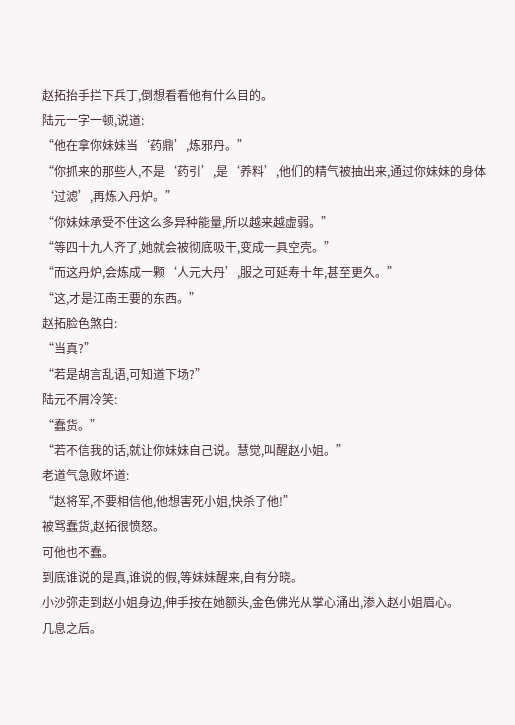赵拓抬手拦下兵丁,倒想看看他有什么目的。
陆元一字一顿,说道:
“他在拿你妹妹当‘药鼎’,炼邪丹。”
“你抓来的那些人,不是‘药引’,是‘养料’,他们的精气被抽出来,通过你妹妹的身体‘过滤’,再炼入丹炉。”
“你妹妹承受不住这么多异种能量,所以越来越虚弱。”
“等四十九人齐了,她就会被彻底吸干,变成一具空壳。”
“而这丹炉,会炼成一颗‘人元大丹’,服之可延寿十年,甚至更久。”
“这,才是江南王要的东西。”
赵拓脸色煞白:
“当真?”
“若是胡言乱语,可知道下场?”
陆元不屑冷笑:
“蠢货。”
“若不信我的话,就让你妹妹自己说。慧觉,叫醒赵小姐。”
老道气急败坏道:
“赵将军,不要相信他,他想害死小姐,快杀了他!”
被骂蠢货,赵拓很愤怒。
可他也不蠢。
到底谁说的是真,谁说的假,等妹妹醒来,自有分晓。
小沙弥走到赵小姐身边,伸手按在她额头,金色佛光从掌心涌出,渗入赵小姐眉心。
几息之后。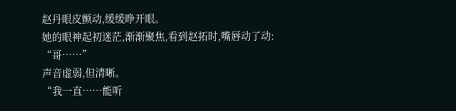赵丹眼皮颤动,缓缓睁开眼。
她的眼神起初迷茫,渐渐聚焦,看到赵拓时,嘴唇动了动:
“哥……”
声音虚弱,但清晰。
“我一直……能听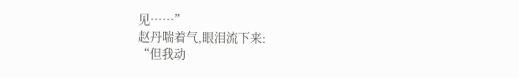见……”
赵丹喘着气,眼泪流下来:
“但我动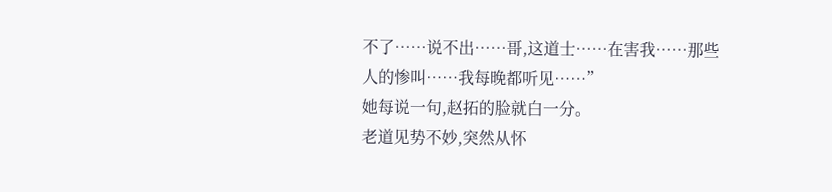不了……说不出……哥,这道士……在害我……那些人的惨叫……我每晚都听见……”
她每说一句,赵拓的脸就白一分。
老道见势不妙,突然从怀